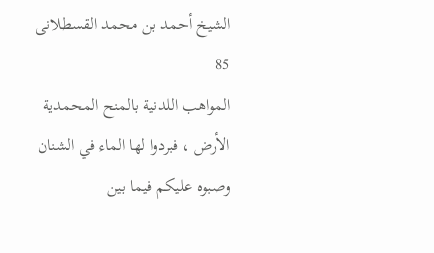الشيخ أحمد بن محمد القسطلانى
85
المواهب اللدنية بالمنح المحمدية
الأرض ، فبردوا لها الماء في الشنان وصبوه عليكم فيما بين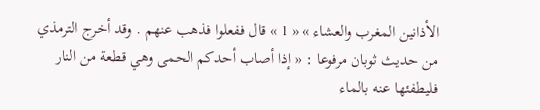الأذانين المغرب والعشاء » « 1 » قال ففعلوا فذهب عنهم . وقد أخرج الترمذي من حديث ثوبان مرفوعا : « إذا أصاب أحدكم الحمى وهي قطعة من النار فليطفئها عنه بالماء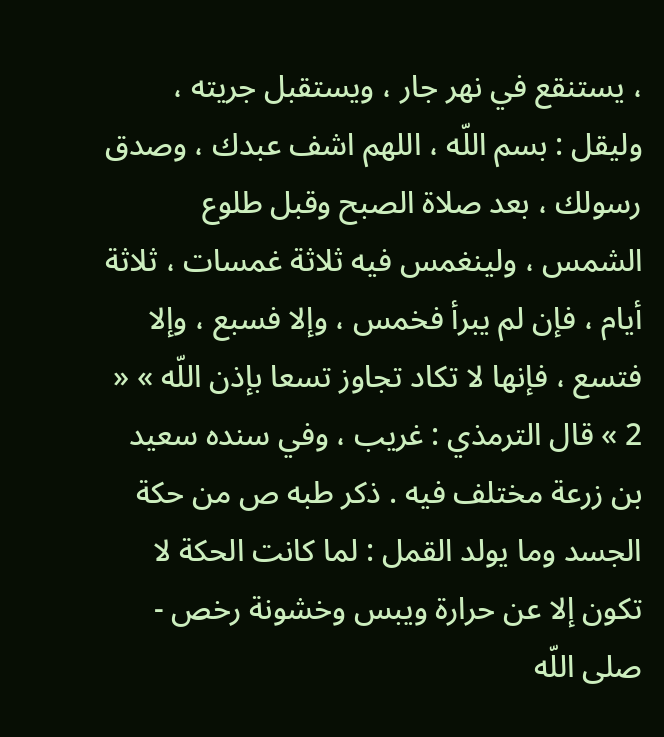، يستنقع في نهر جار ، ويستقبل جريته ، وليقل : بسم اللّه ، اللهم اشف عبدك ، وصدق رسولك ، بعد صلاة الصبح وقبل طلوع الشمس ، ولينغمس فيه ثلاثة غمسات ، ثلاثة أيام ، فإن لم يبرأ فخمس ، وإلا فسبع ، وإلا فتسع ، فإنها لا تكاد تجاوز تسعا بإذن اللّه » « 2 » قال الترمذي : غريب ، وفي سنده سعيد بن زرعة مختلف فيه . ذكر طبه ص من حكة الجسد وما يولد القمل : لما كانت الحكة لا تكون إلا عن حرارة ويبس وخشونة رخص - صلى اللّه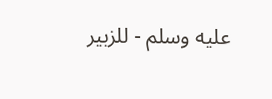عليه وسلم - للزبير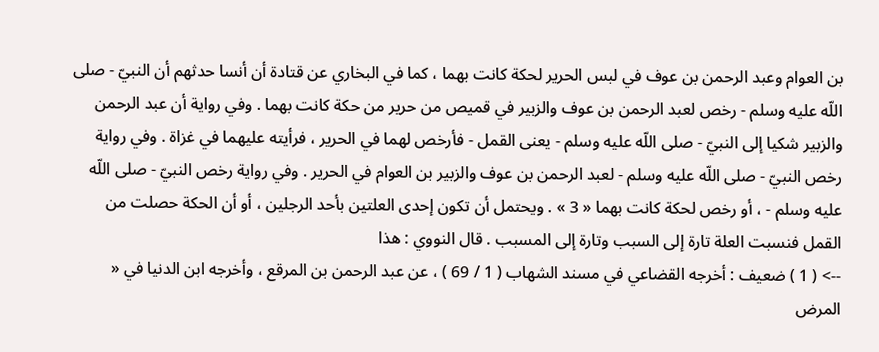بن العوام وعبد الرحمن بن عوف في لبس الحرير لحكة كانت بهما ، كما في البخاري عن قتادة أن أنسا حدثهم أن النبيّ - صلى اللّه عليه وسلم - رخص لعبد الرحمن بن عوف والزبير في قميص من حرير من حكة كانت بهما . وفي رواية أن عبد الرحمن والزبير شكيا إلى النبيّ - صلى اللّه عليه وسلم - يعنى القمل - فأرخص لهما في الحرير ، فرأيته عليهما في غزاة . وفي رواية رخص النبيّ - صلى اللّه عليه وسلم - لعبد الرحمن بن عوف والزبير بن العوام في الحرير . وفي رواية رخص النبيّ - صلى اللّه عليه وسلم - ، أو رخص لحكة كانت بهما « 3 » . ويحتمل أن تكون إحدى العلتين بأحد الرجلين ، أو أن الحكة حصلت من القمل فنسبت العلة تارة إلى السبب وتارة إلى المسبب . قال النووي : هذا
--> ( 1 ) ضعيف : أخرجه القضاعي في مسند الشهاب ( 1 / 69 ) ، عن عبد الرحمن بن المرقع ، وأخرجه ابن الدنيا في « المرض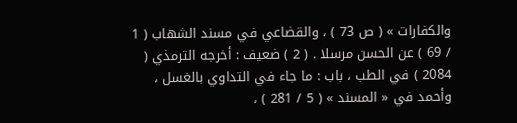والكفارات » ( ص 73 ) ، والقضاعي في مسند الشهاب ( 1 / 69 ) عن الحسن مرسلا . ( 2 ) ضعيف : أخرجه الترمذي ( 2084 ) في الطب ، باب : ما جاء في التداوي بالغسل ، وأحمد في « المسند » ( 5 / 281 ) ،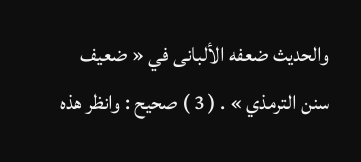والحديث ضعفه الألبانى في « ضعيف سنن الترمذي » . ( 3 ) صحيح : وانظر هذه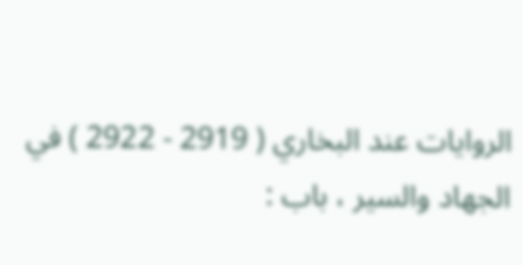الروايات عند البخاري ( 2919 - 2922 ) في الجهاد والسير ، باب :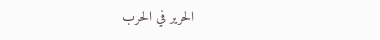الحرير في الحرب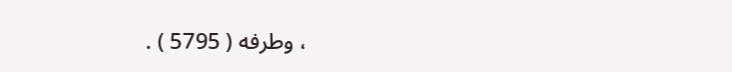، وطرفه ( 5795 ) .